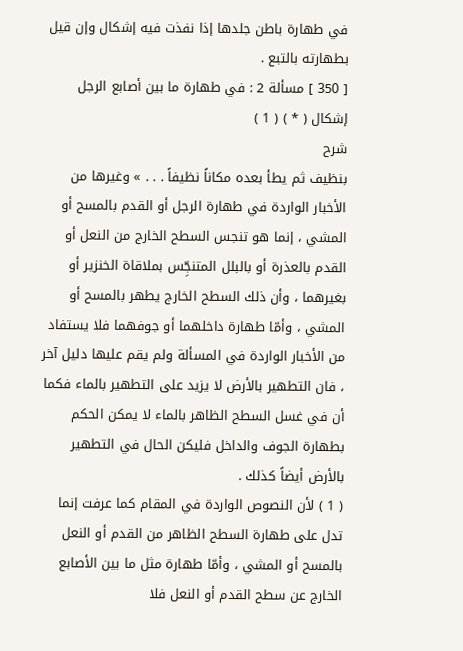في طهارة باطن جلدها إذا نفذت فيه إشكال وإن قيل بطهارته بالتبع .
[ 350 ] مسألة 2 : في طهارة ما بين أصابع الرجل إشكال ( * ) ( 1 )
شرح
بنظيف ثم يطأ بعده مكاناً نظيفاً . . . » وغيرها من الأخبار الواردة في طهارة الرجل أو القدم بالمسح أو المشي ، إنما هو تنجس السطح الخارج من النعل أو القدم بالعذرة أو بالبلل المتنجِّس بملاقاة الخنزير أو بغيرهما ، وأن ذلك السطح الخارج يطهر بالمسح أو المشي ، وأمّا طهارة داخلهما أو جوفهما فلا يستفاد من الأخبار الواردة في المسألة ولم يقم عليها دليل آخر ، فان التطهير بالأرض لا يزيد على التطهير بالماء فكما أن في غسل السطح الظاهر بالماء لا يمكن الحكم بطهارة الجوف والداخل فليكن الحال في التطهير بالأرض أيضاً كذلك .
( 1 ) لأن النصوص الواردة في المقام كما عرفت إنما تدل على طهارة السطح الظاهر من القدم أو النعل بالمسح أو المشي ، وأمّا طهارة مثل ما بين الأصابع الخارج عن سطح القدم أو النعل فلا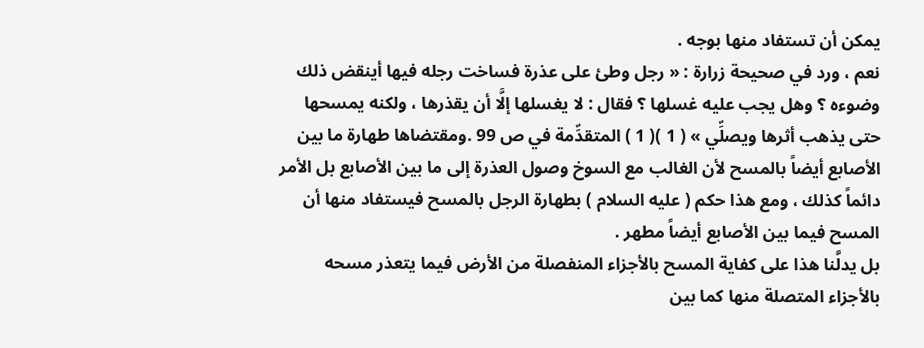يمكن أن تستفاد منها بوجه .
نعم ، ورد في صحيحة زرارة : « رجل وطئ على عذرة فساخت رجله فيها أينقض ذلك وضوءه ؟ وهل يجب عليه غسلها ؟ فقال : لا يغسلها إلَّا أن يقذرها ، ولكنه يمسحها حتى يذهب أثرها ويصلِّي » ( 1 )( 1 ) المتقدِّمة في ص 99 .ومقتضاها طهارة ما بين الأصابع أيضاً بالمسح لأن الغالب مع السوخ وصول العذرة إلى ما بين الأصابع بل الأمر دائماً كذلك ، ومع هذا حكم ( عليه السلام ) بطهارة الرجل بالمسح فيستفاد منها أن المسح فيما بين الأصابع أيضاً مطهر .
بل يدلَّنا هذا على كفاية المسح بالأجزاء المنفصلة من الأرض فيما يتعذر مسحه بالأجزاء المتصلة منها كما بين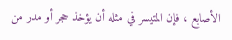الأصابع ، فإن المتيسر في مثله أن يؤخذ حجر أو مدر من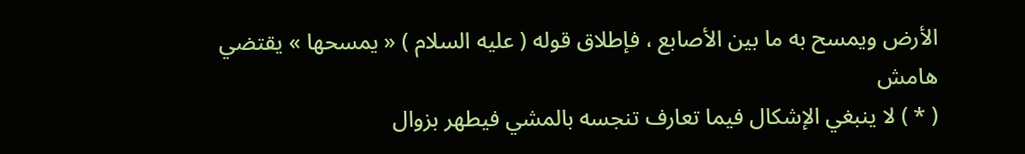الأرض ويمسح به ما بين الأصابع ، فإطلاق قوله ( عليه السلام ) « يمسحها » يقتضي
هامش
( * ) لا ينبغي الإشكال فيما تعارف تنجسه بالمشي فيطهر بزوال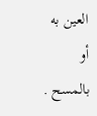العين به أو بالمسح .